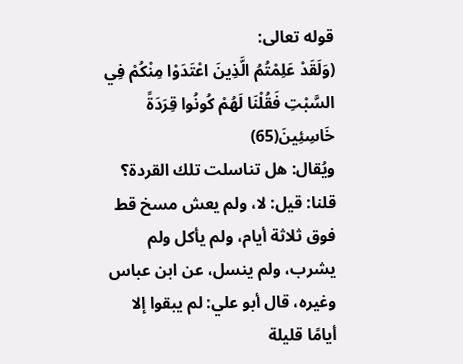قوله تعالى:
(وَلَقَدْ عَلِمْتُمُ الَّذِينَ اعْتَدَوْا مِنْكُمْ فِي السَّبْتِ فَقُلْنَا لَهُمْ كُونُوا قِرَدَةً خَاسِئِينَ(65)
ويُقال: هل تناسلت تلك القردة؟
قلنا: قيل: لا، ولم يعش مسخ قط فوق ثلاثة أيام، ولم يأكل ولم يشرب، ولم ينسل، عن ابن عباس وغيره، قال أبو علي: لم يبقوا إلا أيامًا قليلة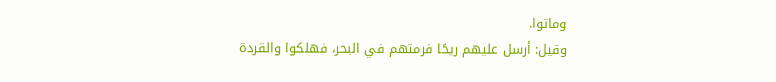وماتوا.
وقيل: أرسل عليهم ريحًا فرمتهم في البحر، فهلكوا والقردة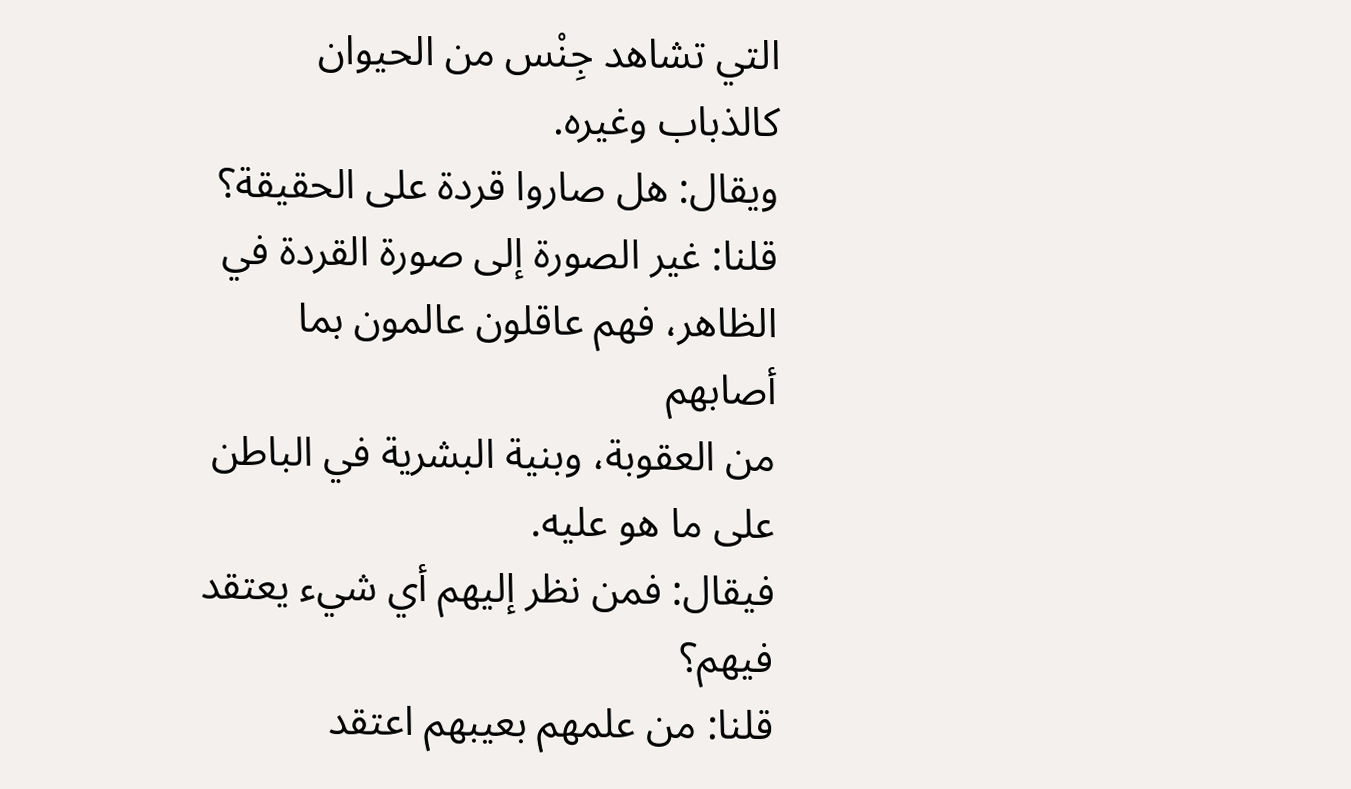التي تشاهد جِنْس من الحيوان
كالذباب وغيره.
ويقال: هل صاروا قردة على الحقيقة؟
قلنا: غير الصورة إلى صورة القردة في الظاهر، فهم عاقلون عالمون بما أصابهم
من العقوبة، وبنية البشرية في الباطن على ما هو عليه.
فيقال: فمن نظر إليهم أي شيء يعتقد فيهم؟
قلنا: من علمهم بعيبهم اعتقد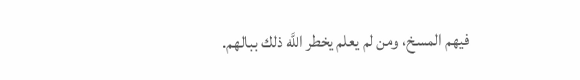فيهم المسخ، ومن لم يعلم يخطر اللَّه ذلك ببالهم.